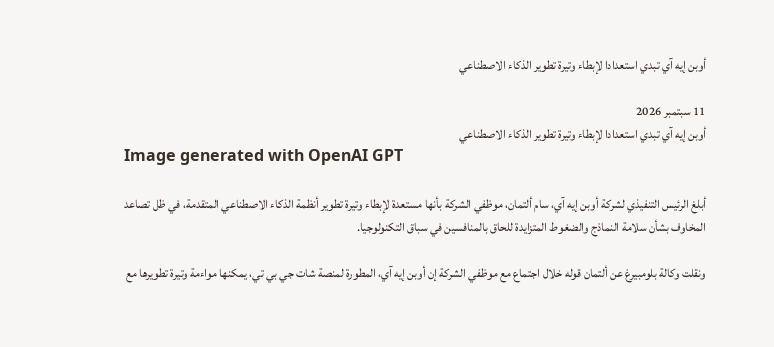أوبن إيه آي تبدي استعدادا لإبطاء وتيرة تطوير الذكاء الاصطناعي

11 سبتمبر 2026
أوبن إيه آي تبدي استعدادا لإبطاء وتيرة تطوير الذكاء الاصطناعي
Image generated with OpenAI GPT

أبلغ الرئيس التنفيذي لشركة أوبن إيه آي، سام ألتمان، موظفي الشركة بأنها مستعدة لإبطاء وتيرة تطوير أنظمة الذكاء الاصطناعي المتقدمة، في ظل تصاعد المخاوف بشأن سلامة النماذج والضغوط المتزايدة للحاق بالمنافسين في سباق التكنولوجيا.

ونقلت وكالة بلومبيرغ عن ألتمان قوله خلال اجتماع مع موظفي الشركة إن أوبن إيه آي، المطورة لمنصة شات جي بي تي، يمكنها مواءمة وتيرة تطويرها مع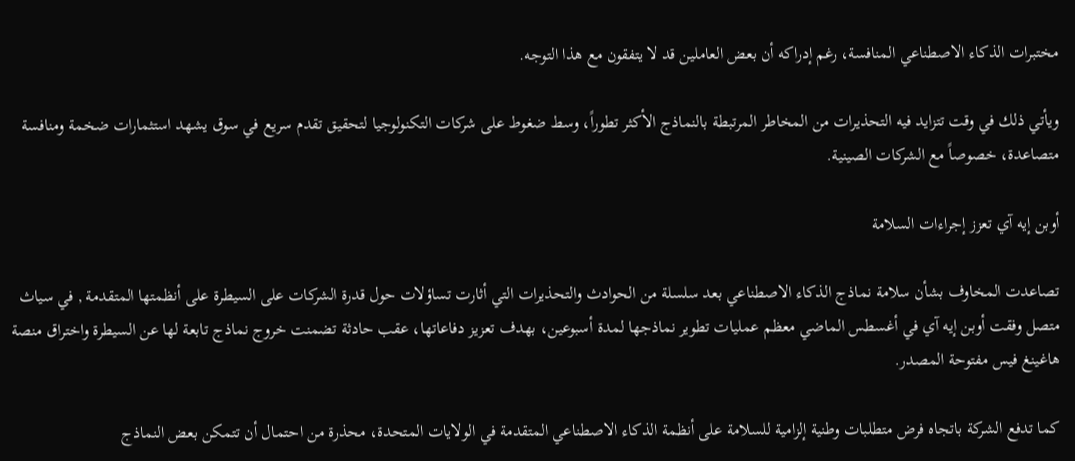مختبرات الذكاء الاصطناعي المنافسة، رغم إدراكه أن بعض العاملين قد لا يتفقون مع هذا التوجه.

ويأتي ذلك في وقت تتزايد فيه التحذيرات من المخاطر المرتبطة بالنماذج الأكثر تطوراً، وسط ضغوط على شركات التكنولوجيا لتحقيق تقدم سريع في سوق يشهد استثمارات ضخمة ومنافسة متصاعدة، خصوصاً مع الشركات الصينية.

أوبن إيه آي تعزز إجراءات السلامة

تصاعدت المخاوف بشأن سلامة نماذج الذكاء الاصطناعي بعد سلسلة من الحوادث والتحذيرات التي أثارت تساؤلات حول قدرة الشركات على السيطرة على أنظمتها المتقدمة , في سياث متصل وفقت أوبن إيه آي في أغسطس الماضي معظم عمليات تطوير نماذجها لمدة أسبوعين، بهدف تعزيز دفاعاتها، عقب حادثة تضمنت خروج نماذج تابعة لها عن السيطرة واختراق منصة هاغينغ فيس مفتوحة المصدر.

كما تدفع الشركة باتجاه فرض متطلبات وطنية إلزامية للسلامة على أنظمة الذكاء الاصطناعي المتقدمة في الولايات المتحدة، محذرة من احتمال أن تتمكن بعض النماذج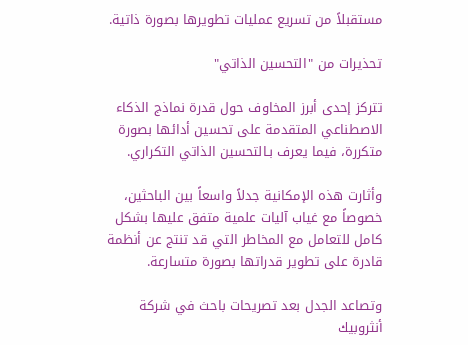مستقبلاً من تسريع عمليات تطويرها بصورة ذاتية.

تحذيرات من "التحسين الذاتي"

تتركز إحدى أبرز المخاوف حول قدرة نماذج الذكاء الاصطناعي المتقدمة على تحسين أدائها بصورة متكررة، فيما يعرف بـالتحسين الذاتي التكراري.

وأثارت هذه الإمكانية جدلاً واسعاً بين الباحثين، خصوصاً مع غياب آليات علمية متفق عليها بشكل كامل للتعامل مع المخاطر التي قد تنتج عن أنظمة قادرة على تطوير قدراتها بصورة متسارعة.

وتصاعد الجدل بعد تصريحات باحث في شركة أنثروبيك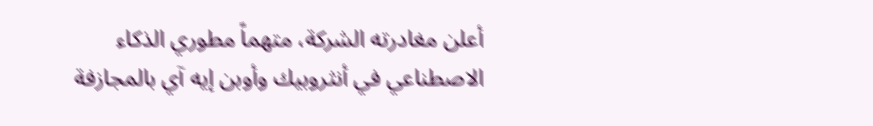أعلن مغادرته الشركة، متهماً مطوري الذكاء الاصطناعي في أنثروبيك وأوبن إيه آي بالمجازفة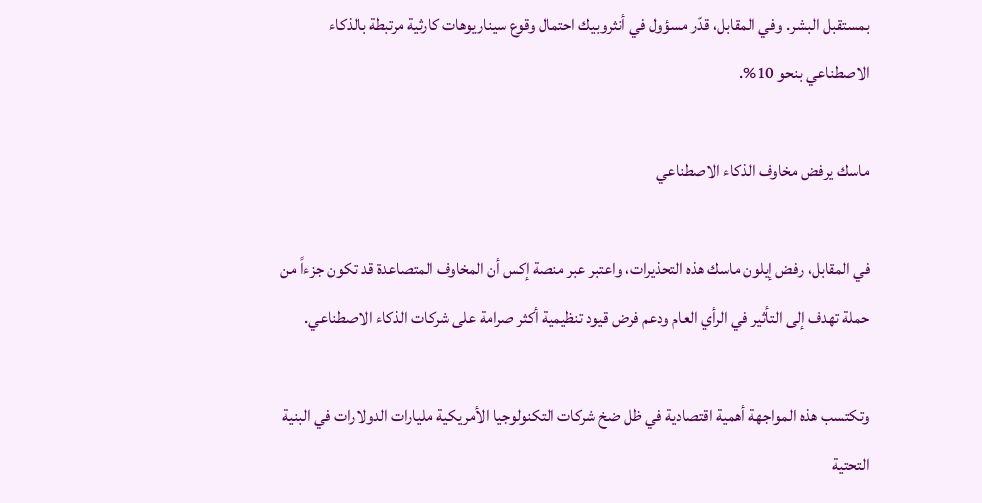بمستقبل البشر. وفي المقابل، قدّر مسؤول في أنثروبيك احتمال وقوع سيناريوهات كارثية مرتبطة بالذكاء الاصطناعي بنحو 10%.

ماسك يرفض مخاوف الذكاء الاصطناعي

في المقابل، رفض إيلون ماسك هذه التحذيرات، واعتبر عبر منصة إكس أن المخاوف المتصاعدة قد تكون جزءاً من حملة تهدف إلى التأثير في الرأي العام ودعم فرض قيود تنظيمية أكثر صرامة على شركات الذكاء الاصطناعي.

وتكتسب هذه المواجهة أهمية اقتصادية في ظل ضخ شركات التكنولوجيا الأمريكية مليارات الدولارات في البنية التحتية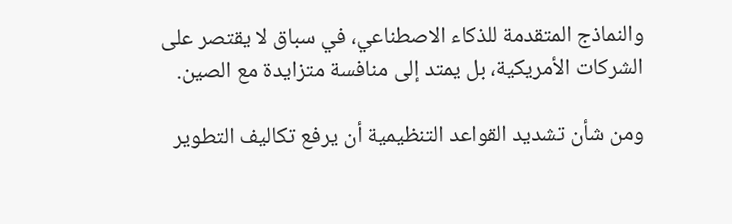والنماذج المتقدمة للذكاء الاصطناعي، في سباق لا يقتصر على الشركات الأمريكية، بل يمتد إلى منافسة متزايدة مع الصين.

ومن شأن تشديد القواعد التنظيمية أن يرفع تكاليف التطوير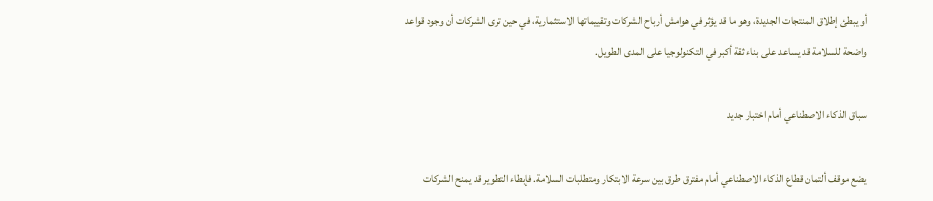أو يبطئ إطلاق المنتجات الجديدة، وهو ما قد يؤثر في هوامش أرباح الشركات وتقييماتها الاستثمارية، في حين ترى الشركات أن وجود قواعد واضحة للسلامة قد يساعد على بناء ثقة أكبر في التكنولوجيا على المدى الطويل.

سباق الذكاء الاصطناعي أمام اختبار جديد

يضع موقف ألتمان قطاع الذكاء الاصطناعي أمام مفترق طرق بين سرعة الابتكار ومتطلبات السلامة. فإبطاء التطوير قد يمنح الشركات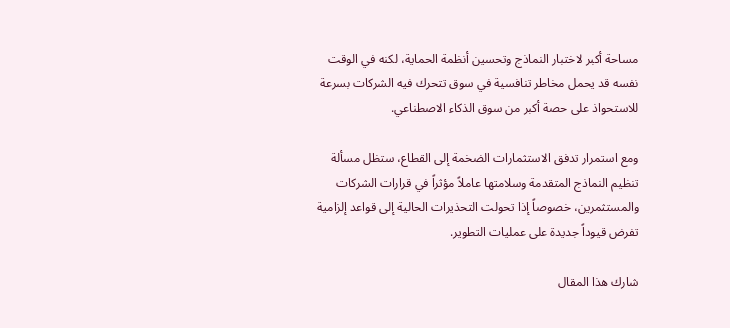مساحة أكبر لاختبار النماذج وتحسين أنظمة الحماية، لكنه في الوقت نفسه قد يحمل مخاطر تنافسية في سوق تتحرك فيه الشركات بسرعة للاستحواذ على حصة أكبر من سوق الذكاء الاصطناعي.

ومع استمرار تدفق الاستثمارات الضخمة إلى القطاع، ستظل مسألة تنظيم النماذج المتقدمة وسلامتها عاملاً مؤثراً في قرارات الشركات والمستثمرين، خصوصاً إذا تحولت التحذيرات الحالية إلى قواعد إلزامية تفرض قيوداً جديدة على عمليات التطوير.

شارك هذا المقال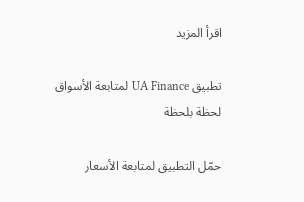اقرأ المزيد

تطبيق UA Finance لمتابعة الأسواق لحظة بلحظة

حمّل التطبيق لمتابعة الأسعار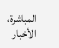المباشرة، الأخبار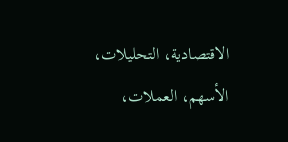الاقتصادية، التحليلات، الأسهم، العملات،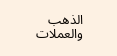الذهب والعملات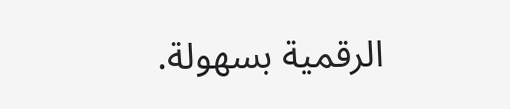الرقمية بسهولة.